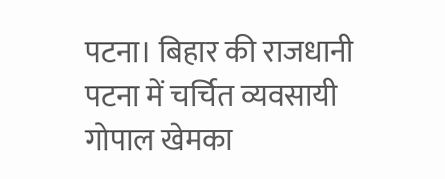पटना। बिहार की राजधानी पटना में चर्चित व्यवसायी गोपाल खेमका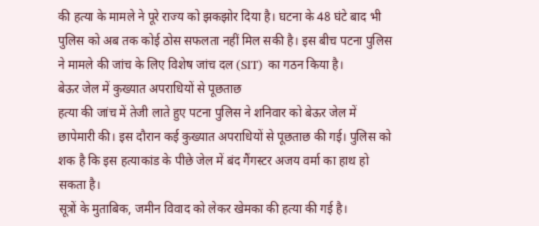की हत्या के मामले ने पूरे राज्य को झकझोर दिया है। घटना के 48 घंटे बाद भी पुलिस को अब तक कोई ठोस सफलता नहीं मिल सकी है। इस बीच पटना पुलिस ने मामले की जांच के लिए विशेष जांच दल (SIT) का गठन किया है।
बेऊर जेल में कुख्यात अपराधियों से पूछताछ
हत्या की जांच में तेजी लाते हुए पटना पुलिस ने शनिवार को बेऊर जेल में छापेमारी की। इस दौरान कई कुख्यात अपराधियों से पूछताछ की गई। पुलिस को शक है कि इस हत्याकांड के पीछे जेल में बंद गैंगस्टर अजय वर्मा का हाथ हो सकता है।
सूत्रों के मुताबिक, जमीन विवाद को लेकर खेमका की हत्या की गई है।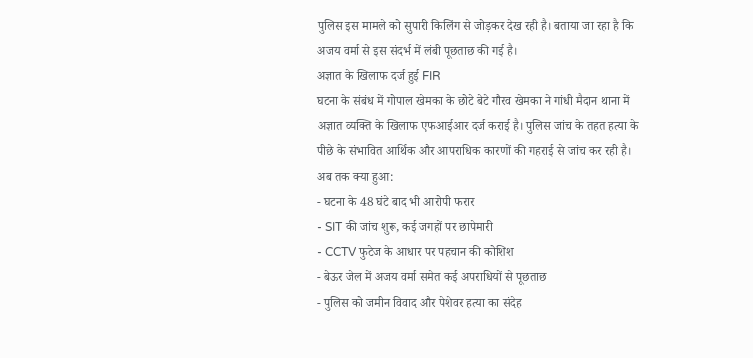पुलिस इस मामले को सुपारी किलिंग से जोड़कर देख रही है। बताया जा रहा है कि अजय वर्मा से इस संदर्भ में लंबी पूछताछ की गई है।
अज्ञात के खिलाफ दर्ज हुई FIR
घटना के संबंध में गोपाल खेमका के छोटे बेटे गौरव खेमका ने गांधी मैदान थाना में अज्ञात व्यक्ति के खिलाफ एफआईआर दर्ज कराई है। पुलिस जांच के तहत हत्या के पीछे के संभावित आर्थिक और आपराधिक कारणों की गहराई से जांच कर रही है।
अब तक क्या हुआ:
- घटना के 48 घंटे बाद भी आरोपी फरार
- SIT की जांच शुरू, कई जगहों पर छापेमारी
- CCTV फुटेज के आधार पर पहचान की कोशिश
- बेऊर जेल में अजय वर्मा समेत कई अपराधियों से पूछताछ
- पुलिस को जमीन विवाद और पेशेवर हत्या का संदेह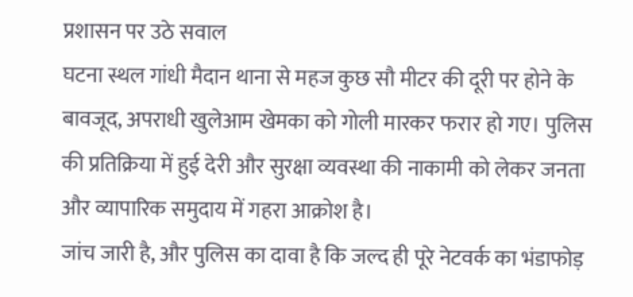प्रशासन पर उठे सवाल
घटना स्थल गांधी मैदान थाना से महज कुछ सौ मीटर की दूरी पर होने के बावजूद, अपराधी खुलेआम खेमका को गोली मारकर फरार हो गए। पुलिस की प्रतिक्रिया में हुई देरी और सुरक्षा व्यवस्था की नाकामी को लेकर जनता और व्यापारिक समुदाय में गहरा आक्रोश है।
जांच जारी है, और पुलिस का दावा है कि जल्द ही पूरे नेटवर्क का भंडाफोड़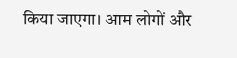किया जाएगा। आम लोगों और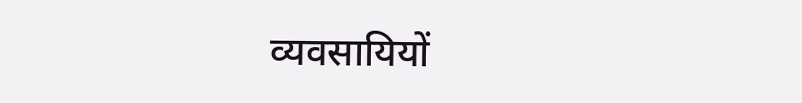व्यवसायियों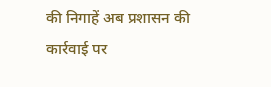की निगाहें अब प्रशासन की कार्रवाई पर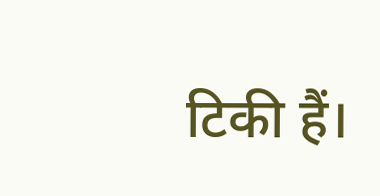टिकी हैं।